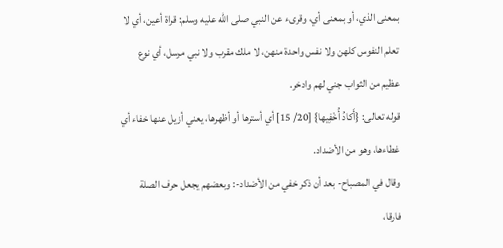بمعنى الذي، أو بمعنى أي، وقرىء عن النبي صلى الله عليه وسلم: قراة أعين، أي لا تعلم النفوس كلهن ولا نفس واحدة منهن، لا ملك مقرب ولا نبي مرسل، أي نوع عظيم من الثواب جني لهم وادخر.
قوله تعالى: {أَكادُ أُخْفِيها} [20/ 15] أي أسترها أو أظهرها، يعني أزيل عنها خفاء أي غطاءها، وهو من الأضداد.
وقال في المصباح- بعد أن ذكر خفي من الأضداد-: وبعضهم يجعل حرف الصلة فارقا،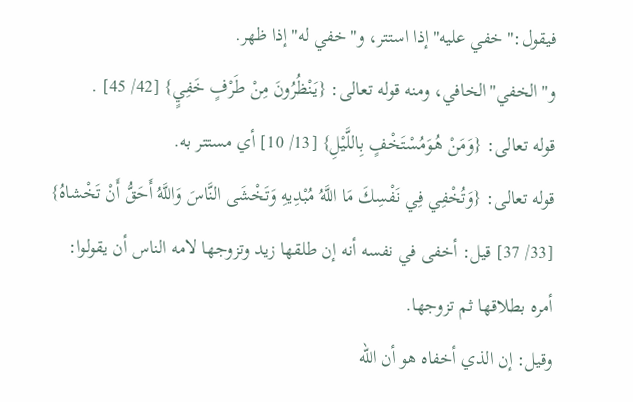فيقول:"خفي عليه"إذا استتر، و"خفي له"إذا ظهر.
و"الخفي"الخافي، ومنه قوله تعالى: {يَنْظُرُونَ مِنْ طَرْفٍ خَفِيٍ} [42/ 45] .
قوله تعالى: {وَمَنْ هُوَمُسْتَخْفٍ بِاللَّيْلِ} [13/ 10] أي مستتر به.
قوله تعالى: {وَتُخْفِي فِي نَفْسِكَ مَا اللَّهُ مُبْدِيهِ وَتَخْشَى النَّاسَ وَاللَّهُ أَحَقُّ أَنْ تَخْشاهُ} [33/ 37] قيل: أخفى في نفسه أنه إن طلقها زيد وتزوجها لامه الناس أن يقولوا: أمره بطلاقها ثم تزوجها.
وقيل: إن الذي أخفاه هو أن الله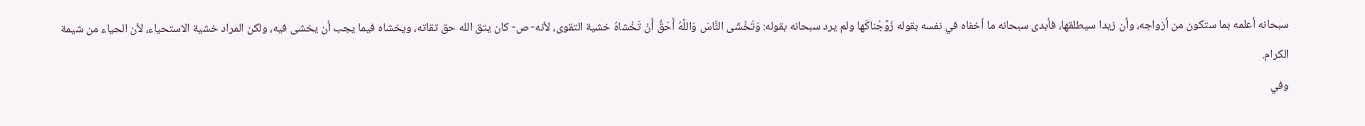سبحانه أعلمه بما ستكون من أزواجه، وأن زيدا سيطلقها، فأبدى سبحانه ما أخفاه في نفسه بقوله زَوَّجْناكَها ولم يرد سبحانه بقوله: وَتَخْشَى النَّاسَ وَاللَّهُ أَحَقُّ أَنْ تَخْشاهُ خشية التقوى، لأنه- ص- كان يتق الله حق تقاته، ويخشاه فيما يجب أن يخشى فيه، ولكن المراد خشية الاستحياء، لأن الحياء من شيمة الكرام.
وفي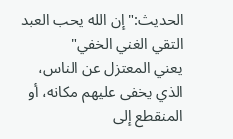الحديث:"إن الله يحب العبد التقي الغني الخفي"
يعني المعتزل عن الناس، الذي يخفى عليهم مكانه، أو المنقطع إلى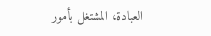العبادة، المشتغل بأمور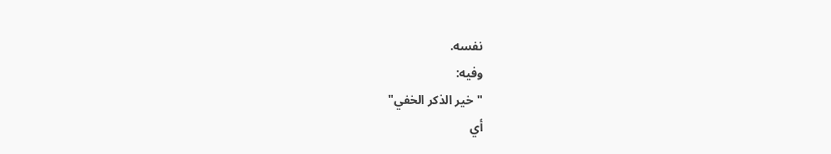نفسه.
وفيه:
"خير الذكر الخفي"
أي